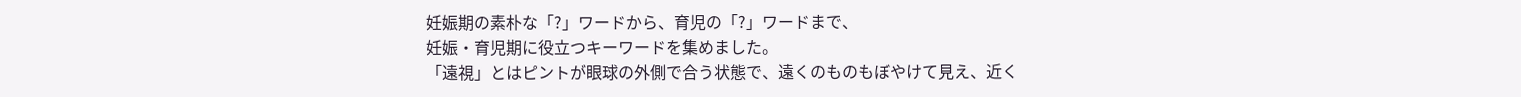妊娠期の素朴な「?」ワードから、育児の「?」ワードまで、
妊娠・育児期に役立つキーワードを集めました。
「遠視」とはピントが眼球の外側で合う状態で、遠くのものもぼやけて見え、近く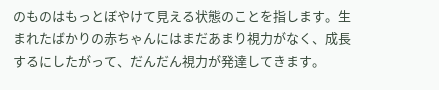のものはもっとぼやけて見える状態のことを指します。生まれたばかりの赤ちゃんにはまだあまり視力がなく、成長するにしたがって、だんだん視力が発達してきます。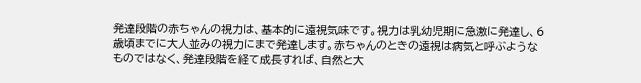発達段階の赤ちゃんの視力は、基本的に遠視気味です。視力は乳幼児期に急激に発達し、6歳頃までに大人並みの視力にまで発達します。赤ちゃんのときの遠視は病気と呼ぶようなものではなく、発達段階を経て成長すれば、自然と大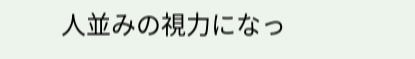人並みの視力になっ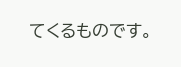てくるものです。